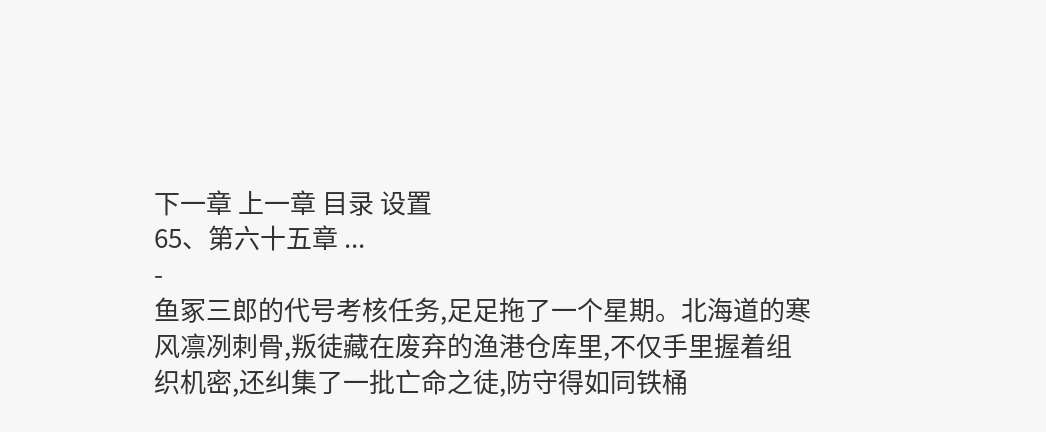下一章 上一章 目录 设置
65、第六十五章 ...
-
鱼冢三郎的代号考核任务,足足拖了一个星期。北海道的寒风凛冽刺骨,叛徒藏在废弃的渔港仓库里,不仅手里握着组织机密,还纠集了一批亡命之徒,防守得如同铁桶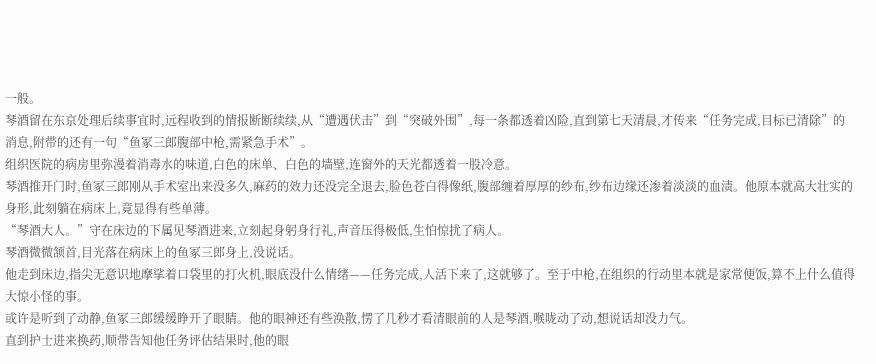一般。
琴酒留在东京处理后续事宜时,远程收到的情报断断续续,从“遭遇伏击”到“突破外围”,每一条都透着凶险,直到第七天清晨,才传来“任务完成,目标已清除”的消息,附带的还有一句“鱼冢三郎腹部中枪,需紧急手术”。
组织医院的病房里弥漫着消毒水的味道,白色的床单、白色的墙壁,连窗外的天光都透着一股冷意。
琴酒推开门时,鱼冢三郎刚从手术室出来没多久,麻药的效力还没完全退去,脸色苍白得像纸,腹部缠着厚厚的纱布,纱布边缘还渗着淡淡的血渍。他原本就高大壮实的身形,此刻躺在病床上,竟显得有些单薄。
“琴酒大人。”守在床边的下属见琴酒进来,立刻起身躬身行礼,声音压得极低,生怕惊扰了病人。
琴酒微微颔首,目光落在病床上的鱼冢三郎身上,没说话。
他走到床边,指尖无意识地摩挲着口袋里的打火机,眼底没什么情绪——任务完成,人活下来了,这就够了。至于中枪,在组织的行动里本就是家常便饭,算不上什么值得大惊小怪的事。
或许是听到了动静,鱼冢三郎缓缓睁开了眼睛。他的眼神还有些涣散,愣了几秒才看清眼前的人是琴酒,喉咙动了动,想说话却没力气。
直到护士进来换药,顺带告知他任务评估结果时,他的眼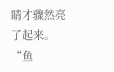睛才骤然亮了起来。
“鱼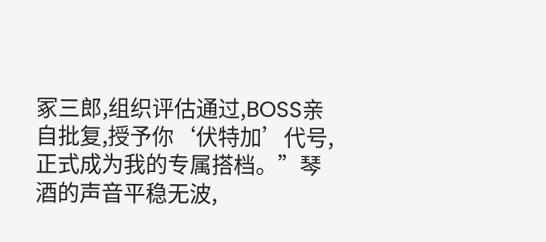冢三郎,组织评估通过,BOSS亲自批复,授予你‘伏特加’代号,正式成为我的专属搭档。”琴酒的声音平稳无波,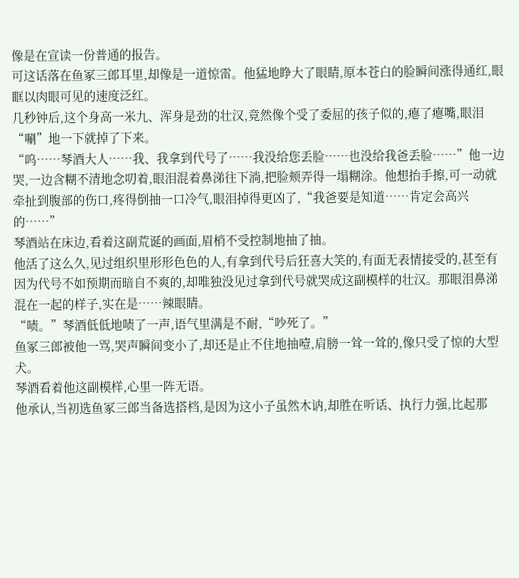像是在宣读一份普通的报告。
可这话落在鱼冢三郎耳里,却像是一道惊雷。他猛地睁大了眼睛,原本苍白的脸瞬间涨得通红,眼眶以肉眼可见的速度泛红。
几秒钟后,这个身高一米九、浑身是劲的壮汉,竟然像个受了委屈的孩子似的,瘪了瘪嘴,眼泪“唰”地一下就掉了下来。
“呜……琴酒大人……我、我拿到代号了……我没给您丢脸……也没给我爸丢脸……”他一边哭,一边含糊不清地念叨着,眼泪混着鼻涕往下淌,把脸颊弄得一塌糊涂。他想抬手擦,可一动就牵扯到腹部的伤口,疼得倒抽一口冷气,眼泪掉得更凶了,“我爸要是知道……肯定会高兴的……”
琴酒站在床边,看着这副荒诞的画面,眉梢不受控制地抽了抽。
他活了这么久,见过组织里形形色色的人,有拿到代号后狂喜大笑的,有面无表情接受的,甚至有因为代号不如预期而暗自不爽的,却唯独没见过拿到代号就哭成这副模样的壮汉。那眼泪鼻涕混在一起的样子,实在是……辣眼睛。
“啧。”琴酒低低地啧了一声,语气里满是不耐,“吵死了。”
鱼冢三郎被他一骂,哭声瞬间变小了,却还是止不住地抽噎,肩膀一耸一耸的,像只受了惊的大型犬。
琴酒看着他这副模样,心里一阵无语。
他承认,当初选鱼冢三郎当备选搭档,是因为这小子虽然木讷,却胜在听话、执行力强,比起那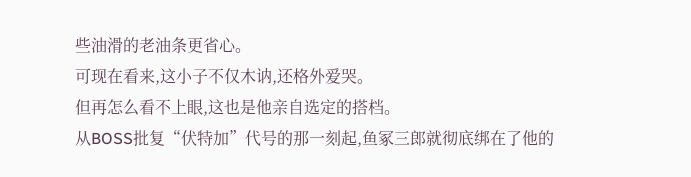些油滑的老油条更省心。
可现在看来,这小子不仅木讷,还格外爱哭。
但再怎么看不上眼,这也是他亲自选定的搭档。
从BOSS批复“伏特加”代号的那一刻起,鱼冢三郎就彻底绑在了他的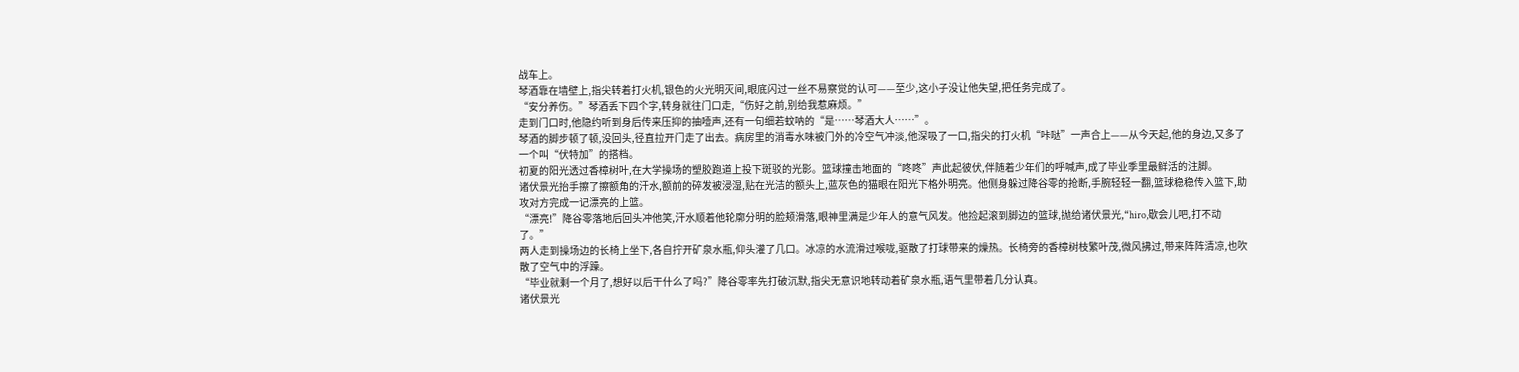战车上。
琴酒靠在墙壁上,指尖转着打火机,银色的火光明灭间,眼底闪过一丝不易察觉的认可——至少,这小子没让他失望,把任务完成了。
“安分养伤。”琴酒丢下四个字,转身就往门口走,“伤好之前,别给我惹麻烦。”
走到门口时,他隐约听到身后传来压抑的抽噎声,还有一句细若蚊呐的“是……琴酒大人……”。
琴酒的脚步顿了顿,没回头,径直拉开门走了出去。病房里的消毒水味被门外的冷空气冲淡,他深吸了一口,指尖的打火机“咔哒”一声合上——从今天起,他的身边,又多了一个叫“伏特加”的搭档。
初夏的阳光透过香樟树叶,在大学操场的塑胶跑道上投下斑驳的光影。篮球撞击地面的“咚咚”声此起彼伏,伴随着少年们的呼喊声,成了毕业季里最鲜活的注脚。
诸伏景光抬手擦了擦额角的汗水,额前的碎发被浸湿,贴在光洁的额头上,蓝灰色的猫眼在阳光下格外明亮。他侧身躲过降谷零的抢断,手腕轻轻一翻,篮球稳稳传入篮下,助攻对方完成一记漂亮的上篮。
“漂亮!”降谷零落地后回头冲他笑,汗水顺着他轮廓分明的脸颊滑落,眼神里满是少年人的意气风发。他捡起滚到脚边的篮球,抛给诸伏景光,“hiro,歇会儿吧,打不动了。”
两人走到操场边的长椅上坐下,各自拧开矿泉水瓶,仰头灌了几口。冰凉的水流滑过喉咙,驱散了打球带来的燥热。长椅旁的香樟树枝繁叶茂,微风拂过,带来阵阵清凉,也吹散了空气中的浮躁。
“毕业就剩一个月了,想好以后干什么了吗?”降谷零率先打破沉默,指尖无意识地转动着矿泉水瓶,语气里带着几分认真。
诸伏景光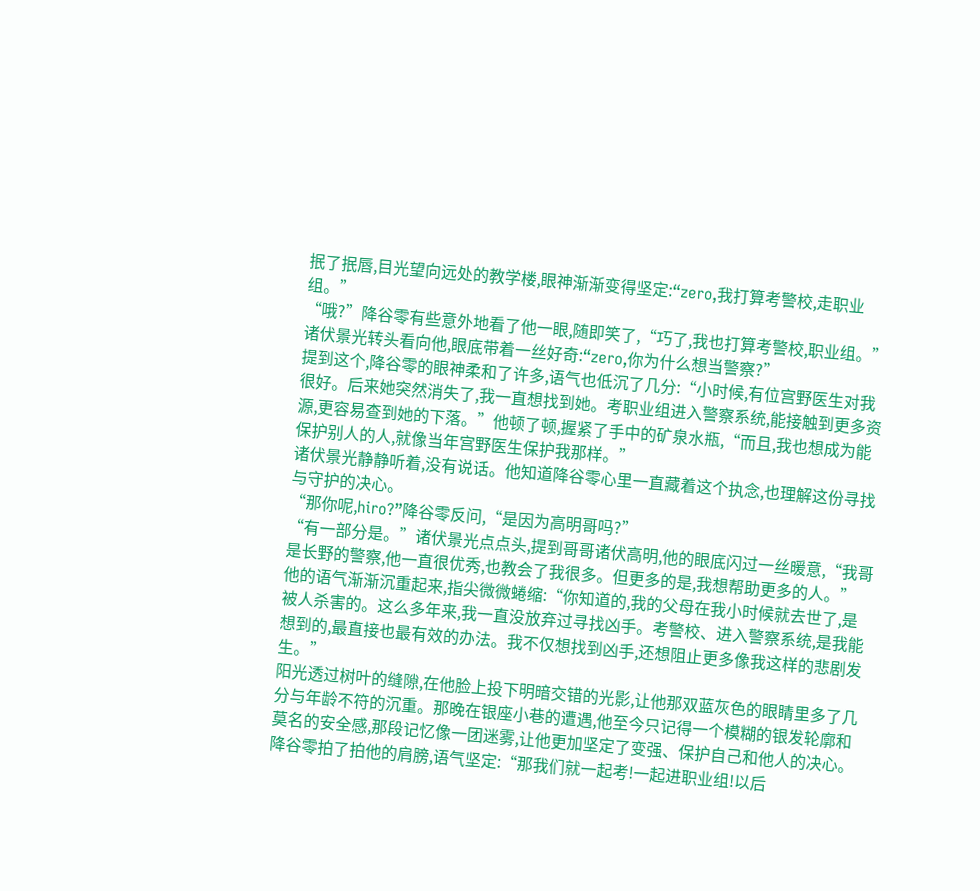抿了抿唇,目光望向远处的教学楼,眼神渐渐变得坚定:“zero,我打算考警校,走职业组。”
“哦?”降谷零有些意外地看了他一眼,随即笑了,“巧了,我也打算考警校,职业组。”
诸伏景光转头看向他,眼底带着一丝好奇:“zero,你为什么想当警察?”
提到这个,降谷零的眼神柔和了许多,语气也低沉了几分:“小时候,有位宫野医生对我很好。后来她突然消失了,我一直想找到她。考职业组进入警察系统,能接触到更多资源,更容易查到她的下落。”他顿了顿,握紧了手中的矿泉水瓶,“而且,我也想成为能保护别人的人,就像当年宫野医生保护我那样。”
诸伏景光静静听着,没有说话。他知道降谷零心里一直藏着这个执念,也理解这份寻找与守护的决心。
“那你呢,hiro?”降谷零反问,“是因为高明哥吗?”
“有一部分是。”诸伏景光点点头,提到哥哥诸伏高明,他的眼底闪过一丝暖意,“我哥是长野的警察,他一直很优秀,也教会了我很多。但更多的是,我想帮助更多的人。”
他的语气渐渐沉重起来,指尖微微蜷缩:“你知道的,我的父母在我小时候就去世了,是被人杀害的。这么多年来,我一直没放弃过寻找凶手。考警校、进入警察系统,是我能想到的,最直接也最有效的办法。我不仅想找到凶手,还想阻止更多像我这样的悲剧发生。”
阳光透过树叶的缝隙,在他脸上投下明暗交错的光影,让他那双蓝灰色的眼睛里多了几分与年龄不符的沉重。那晚在银座小巷的遭遇,他至今只记得一个模糊的银发轮廓和莫名的安全感,那段记忆像一团迷雾,让他更加坚定了变强、保护自己和他人的决心。
降谷零拍了拍他的肩膀,语气坚定:“那我们就一起考!一起进职业组!以后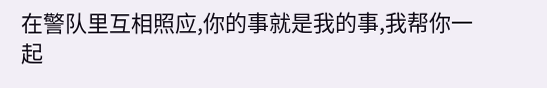在警队里互相照应,你的事就是我的事,我帮你一起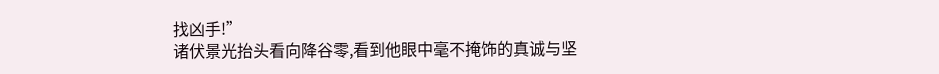找凶手!”
诸伏景光抬头看向降谷零,看到他眼中毫不掩饰的真诚与坚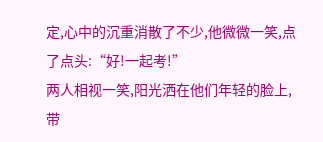定,心中的沉重消散了不少,他微微一笑,点了点头:“好!一起考!”
两人相视一笑,阳光洒在他们年轻的脸上,带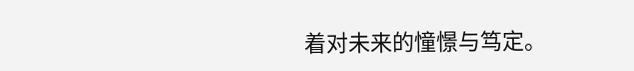着对未来的憧憬与笃定。